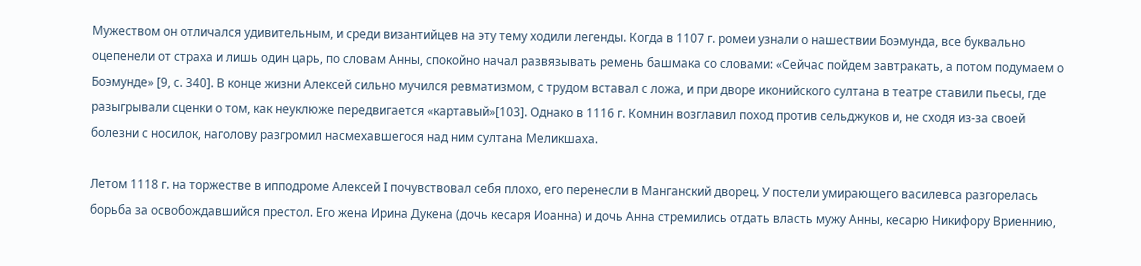Мужеством он отличался удивительным, и среди византийцев на эту тему ходили легенды. Когда в 1107 г. ромеи узнали о нашествии Боэмунда, все буквально оцепенели от страха и лишь один царь, по словам Анны, спокойно начал развязывать ремень башмака со словами: «Сейчас пойдем завтракать, а потом подумаем о Боэмунде» [9, с. 340]. В конце жизни Алексей сильно мучился ревматизмом, с трудом вставал с ложа, и при дворе иконийского султана в театре ставили пьесы, где разыгрывали сценки о том, как неуклюже передвигается «картавый»[103]. Однако в 1116 г. Комнин возглавил поход против сельджуков и, не сходя из-за своей болезни с носилок, наголову разгромил насмехавшегося над ним султана Меликшаха.

Летом 1118 г. на торжестве в ипподроме Алексей I почувствовал себя плохо, его перенесли в Манганский дворец. У постели умирающего василевса разгорелась борьба за освобождавшийся престол. Его жена Ирина Дукена (дочь кесаря Иоанна) и дочь Анна стремились отдать власть мужу Анны, кесарю Никифору Вриеннию,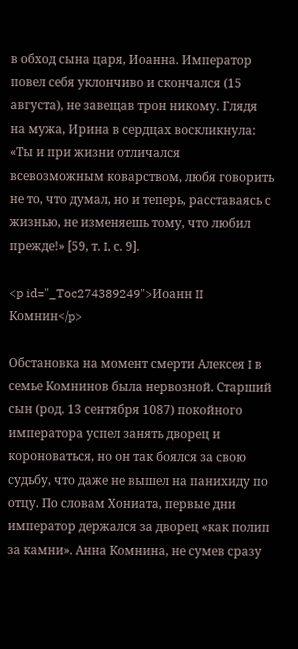в обход сына царя, Иоанна. Император повел себя уклончиво и скончался (15 августа), не завещав трон никому. Глядя на мужа, Ирина в сердцах воскликнула: «Ты и при жизни отличался всевозможным коварством, любя говорить не то, что думал, но и теперь, расставаясь с жизнью, не изменяешь тому, что любил прежде!» [59, т. I, с. 9].

<p id="_Toc274389249">Иоанн II Комнин</p>

Обстановка на момент смерти Алексея I в семье Комнинов была нервозной. Старший сын (род. 13 сентября 1087) покойного императора успел занять дворец и короноваться, но он так боялся за свою судьбу, что даже не вышел на панихиду по отцу. По словам Хониата, первые дни император держался за дворец «как полип за камни». Анна Комнина, не сумев сразу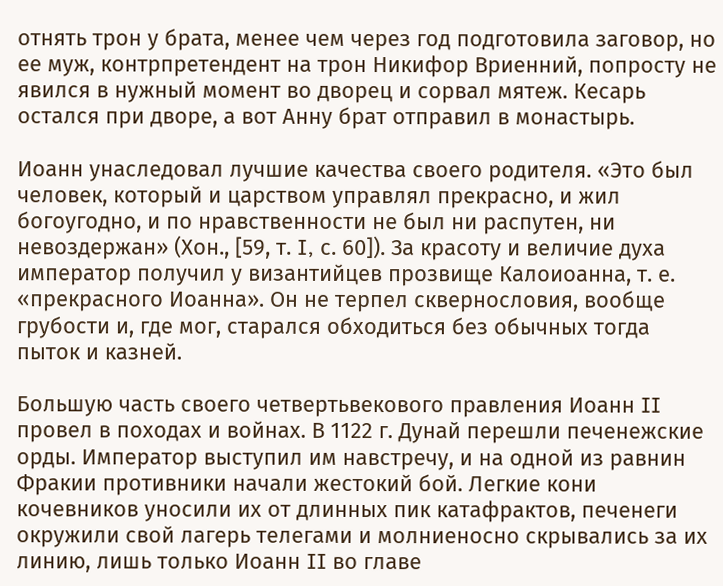отнять трон у брата, менее чем через год подготовила заговор, но ее муж, контрпретендент на трон Никифор Вриенний, попросту не явился в нужный момент во дворец и сорвал мятеж. Кесарь остался при дворе, а вот Анну брат отправил в монастырь.

Иоанн унаследовал лучшие качества своего родителя. «Это был человек, который и царством управлял прекрасно, и жил богоугодно, и по нравственности не был ни распутен, ни невоздержан» (Хон., [59, т. I, с. 60]). За красоту и величие духа император получил у византийцев прозвище Калоиоанна, т. е. «прекрасного Иоанна». Он не терпел сквернословия, вообще грубости и, где мог, старался обходиться без обычных тогда пыток и казней.

Большую часть своего четвертьвекового правления Иоанн II провел в походах и войнах. В 1122 г. Дунай перешли печенежские орды. Император выступил им навстречу, и на одной из равнин Фракии противники начали жестокий бой. Легкие кони кочевников уносили их от длинных пик катафрактов, печенеги окружили свой лагерь телегами и молниеносно скрывались за их линию, лишь только Иоанн II во главе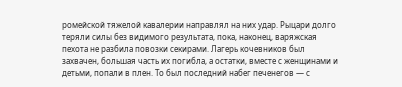ромейской тяжелой кавалерии направлял на них удар. Рыцари долго теряли силы без видимого результата, пока, наконец, варяжская пехота не разбила повозки секирами. Лагерь кочевников был захвачен, большая часть их погибла, а остатки, вместе с женщинами и детьми, попали в плен. То был последний набег печенегов — с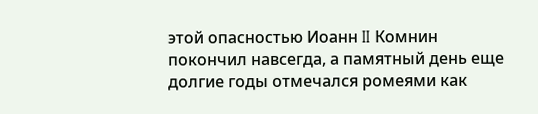этой опасностью Иоанн II Комнин покончил навсегда, а памятный день еще долгие годы отмечался ромеями как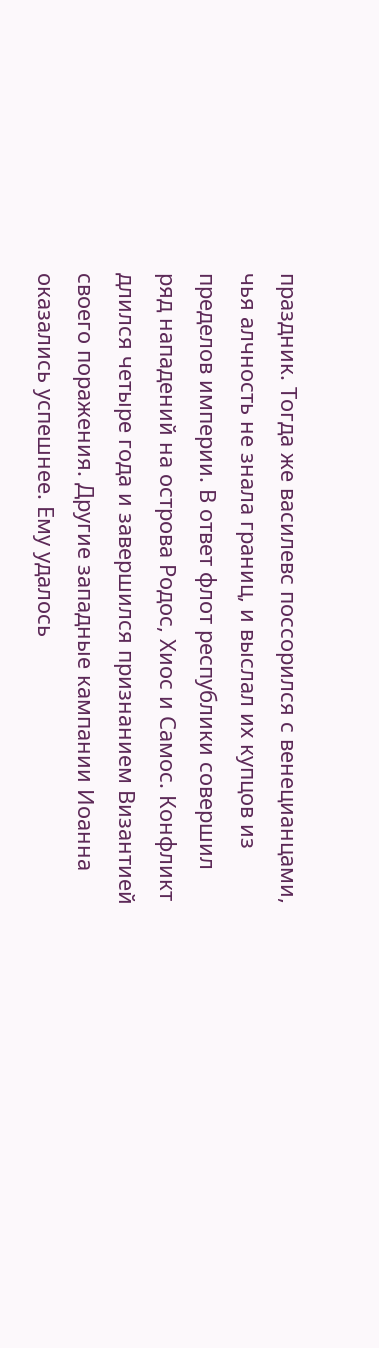праздник. Тогда же василевс поссорился с венецианцами, чья алчность не знала границ, и выслал их купцов из пределов империи. В ответ флот республики совершил ряд нападений на острова Родос, Хиос и Самос. Конфликт длился четыре года и завершился признанием Византией своего поражения. Другие западные кампании Иоанна оказались успешнее. Ему удалось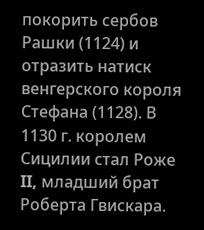покорить сербов Рашки (1124) и отразить натиск венгерского короля Стефана (1128). В 1130 г. королем Сицилии стал Роже II, младший брат Роберта Гвискара.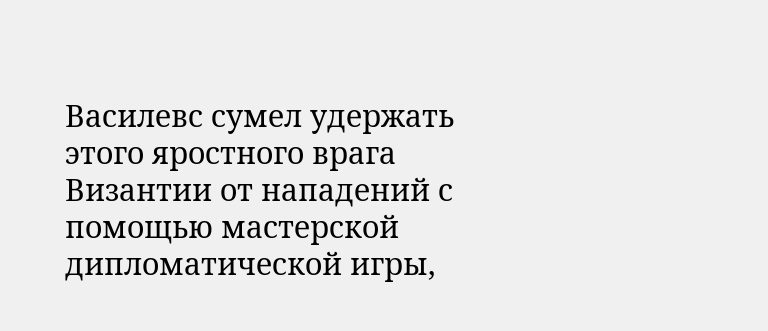Василевс сумел удержать этого яростного врага Византии от нападений с помощью мастерской дипломатической игры,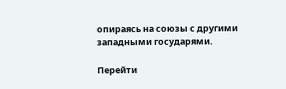опираясь на союзы с другими западными государями.

Перейти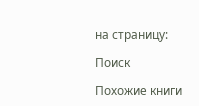на страницу:

Поиск

Похожие книги